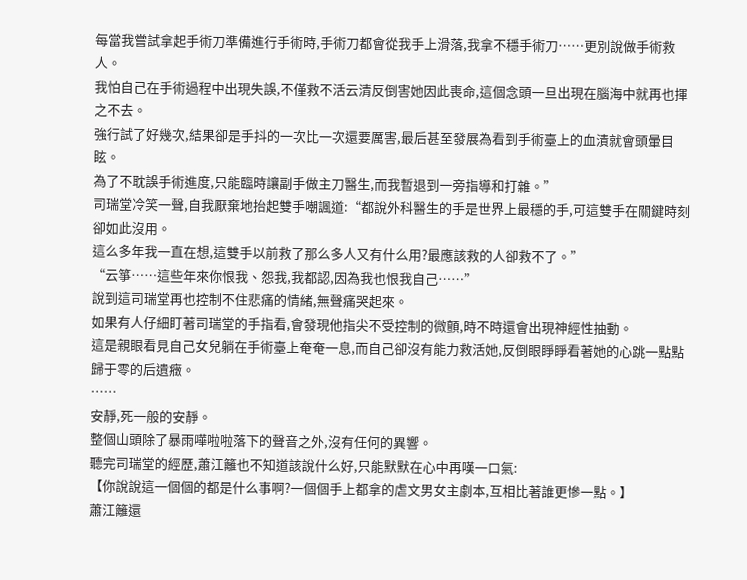每當我嘗試拿起手術刀準備進行手術時,手術刀都會從我手上滑落,我拿不穩手術刀……更別說做手術救人。
我怕自己在手術過程中出現失誤,不僅救不活云清反倒害她因此喪命,這個念頭一旦出現在腦海中就再也揮之不去。
強行試了好幾次,結果卻是手抖的一次比一次還要厲害,最后甚至發展為看到手術臺上的血漬就會頭暈目眩。
為了不耽誤手術進度,只能臨時讓副手做主刀醫生,而我暫退到一旁指導和打雜。”
司瑞堂冷笑一聲,自我厭棄地抬起雙手嘲諷道:“都說外科醫生的手是世界上最穩的手,可這雙手在關鍵時刻卻如此沒用。
這么多年我一直在想,這雙手以前救了那么多人又有什么用?最應該救的人卻救不了。”
“云箏……這些年來你恨我、怨我,我都認,因為我也恨我自己……”
說到這司瑞堂再也控制不住悲痛的情緒,無聲痛哭起來。
如果有人仔細盯著司瑞堂的手指看,會發現他指尖不受控制的微顫,時不時還會出現神經性抽動。
這是親眼看見自己女兒躺在手術臺上奄奄一息,而自己卻沒有能力救活她,反倒眼睜睜看著她的心跳一點點歸于零的后遺癥。
……
安靜,死一般的安靜。
整個山頭除了暴雨嘩啦啦落下的聲音之外,沒有任何的異響。
聽完司瑞堂的經歷,蕭江籬也不知道該說什么好,只能默默在心中再嘆一口氣:
【你說說這一個個的都是什么事啊?一個個手上都拿的虐文男女主劇本,互相比著誰更慘一點。】
蕭江籬還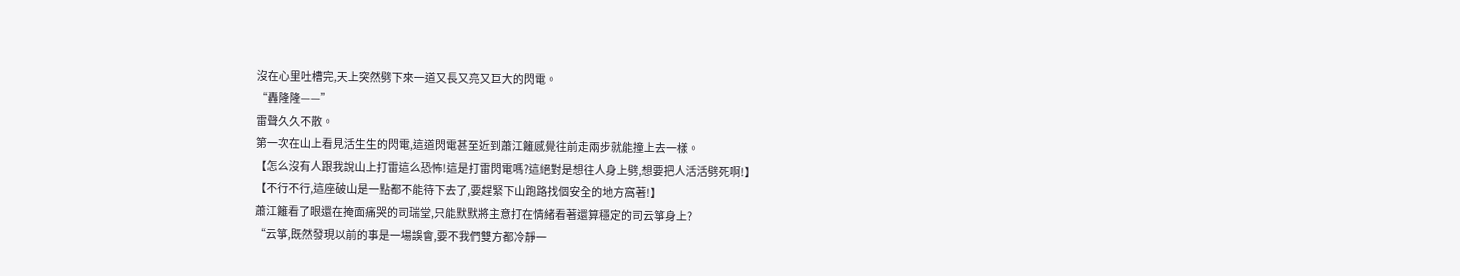沒在心里吐槽完,天上突然劈下來一道又長又亮又巨大的閃電。
“轟隆隆——”
雷聲久久不散。
第一次在山上看見活生生的閃電,這道閃電甚至近到蕭江籬感覺往前走兩步就能撞上去一樣。
【怎么沒有人跟我說山上打雷這么恐怖!這是打雷閃電嗎?這絕對是想往人身上劈,想要把人活活劈死啊!】
【不行不行,這座破山是一點都不能待下去了,要趕緊下山跑路找個安全的地方窩著!】
蕭江籬看了眼還在掩面痛哭的司瑞堂,只能默默將主意打在情緒看著還算穩定的司云箏身上?
“云箏,既然發現以前的事是一場誤會,要不我們雙方都冷靜一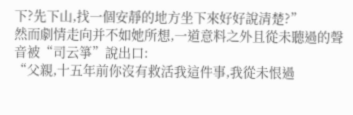下?先下山,找一個安靜的地方坐下來好好說清楚?”
然而劇情走向并不如她所想,一道意料之外且從未聽過的聲音被“司云箏”說出口:
“父親,十五年前你沒有救活我這件事,我從未恨過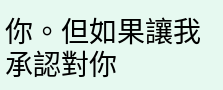你。但如果讓我承認對你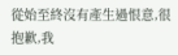從始至終沒有產生過恨意,很抱歉,我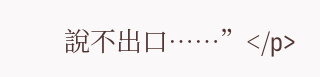說不出口……”</p>